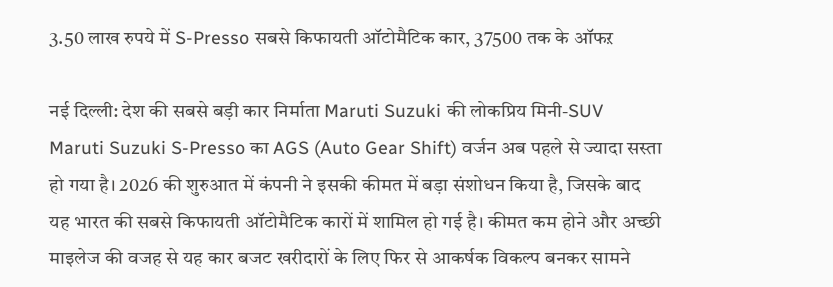3.50 लाख रुपये में S-Presso सबसे किफायती ऑटोमैटिक कार, 37500 तक के ऑफऱ

नई दिल्ली: देश की सबसे बड़ी कार निर्माता Maruti Suzuki की लोकप्रिय मिनी-SUV Maruti Suzuki S-Presso का AGS (Auto Gear Shift) वर्जन अब पहले से ज्यादा सस्ता हो गया है। 2026 की शुरुआत में कंपनी ने इसकी कीमत में बड़ा संशोधन किया है, जिसके बाद यह भारत की सबसे किफायती ऑटोमैटिक कारों में शामिल हो गई है। कीमत कम होने और अच्छी माइलेज की वजह से यह कार बजट खरीदारों के लिए फिर से आकर्षक विकल्प बनकर सामने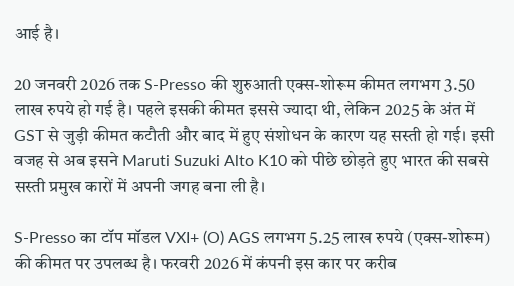आई है।

20 जनवरी 2026 तक S-Presso की शुरुआती एक्स-शोरूम कीमत लगभग 3.50 लाख रुपये हो गई है। पहले इसकी कीमत इससे ज्यादा थी, लेकिन 2025 के अंत में GST से जुड़ी कीमत कटौती और बाद में हुए संशोधन के कारण यह सस्ती हो गई। इसी वजह से अब इसने Maruti Suzuki Alto K10 को पीछे छोड़ते हुए भारत की सबसे सस्ती प्रमुख कारों में अपनी जगह बना ली है।

S-Presso का टॉप मॉडल VXI+ (O) AGS लगभग 5.25 लाख रुपये (एक्स-शोरूम) की कीमत पर उपलब्ध है। फरवरी 2026 में कंपनी इस कार पर करीब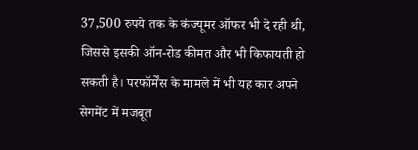37,500 रुपये तक के कंज्यूमर ऑफर भी दे रही थी, जिससे इसकी ऑन-रोड कीमत और भी किफायती हो सकती है। परफॉर्मेंस के मामले में भी यह कार अपने सेगमेंट में मजबूत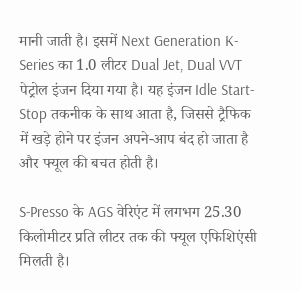मानी जाती है। इसमें Next Generation K-Series का 1.0 लीटर Dual Jet, Dual VVT पेट्रोल इंजन दिया गया है। यह इंजन Idle Start-Stop तकनीक के साथ आता है, जिससे ट्रैफिक में खड़े होने पर इंजन अपने-आप बंद हो जाता है और फ्यूल की बचत होती है।

S-Presso के AGS वेरिएंट में लगभग 25.30 किलोमीटर प्रति लीटर तक की फ्यूल एफिशिएंसी मिलती है।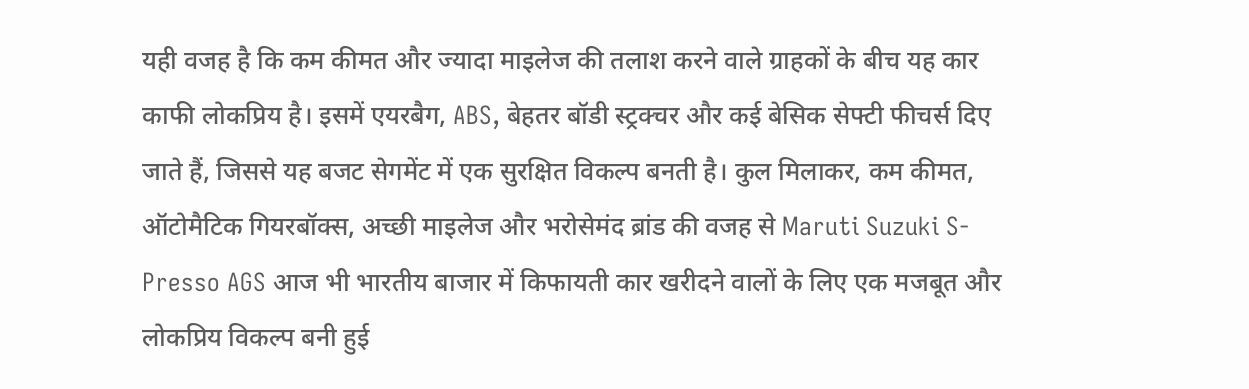यही वजह है कि कम कीमत और ज्यादा माइलेज की तलाश करने वाले ग्राहकों के बीच यह कार काफी लोकप्रिय है। इसमें एयरबैग, ABS, बेहतर बॉडी स्ट्रक्चर और कई बेसिक सेफ्टी फीचर्स दिए जाते हैं, जिससे यह बजट सेगमेंट में एक सुरक्षित विकल्प बनती है। कुल मिलाकर, कम कीमत, ऑटोमैटिक गियरबॉक्स, अच्छी माइलेज और भरोसेमंद ब्रांड की वजह से Maruti Suzuki S-Presso AGS आज भी भारतीय बाजार में किफायती कार खरीदने वालों के लिए एक मजबूत और लोकप्रिय विकल्प बनी हुई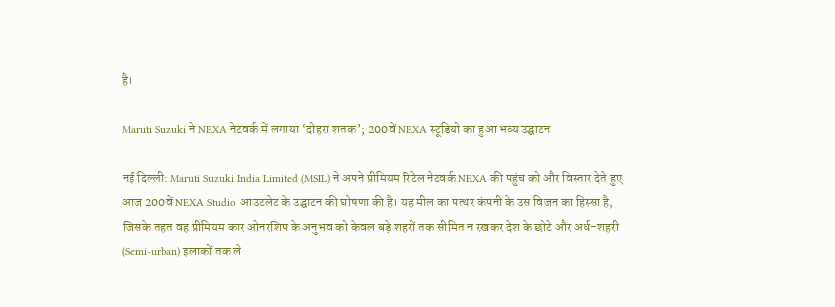है।

Maruti Suzuki ने NEXA नेटवर्क में लगाया ‘दोहरा शतक’; 200वें NEXA स्टूडियो का हुआ भव्य उद्घाटन

नई दिल्ली: Maruti Suzuki India Limited (MSIL) ने अपने प्रीमियम रिटेल नेटवर्क NEXA की पहुंच को और विस्तार देते हुए आज 200वें NEXA Studio आउटलेट के उद्घाटन की घोषणा की है। यह मील का पत्थर कंपनी के उस विजन का हिस्सा है, जिसके तहत वह प्रीमियम कार ओनरशिप के अनुभव को केवल बड़े शहरों तक सीमित न रखकर देश के छोटे और अर्ध-शहरी (Semi-urban) इलाकों तक ले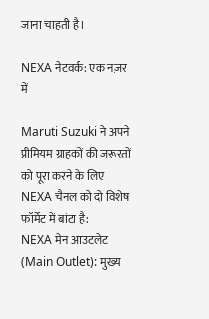जाना चाहती है।

NEXA नेटवर्क: एक नज़र में

Maruti Suzuki ने अपने प्रीमियम ग्राहकों की जरूरतों को पूरा करने के लिए NEXA चैनल को दो विशेष फॉर्मेट में बांटा है:
NEXA मेन आउटलेट (Main Outlet): मुख्य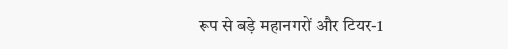रूप से बड़े महानगरों और टियर-1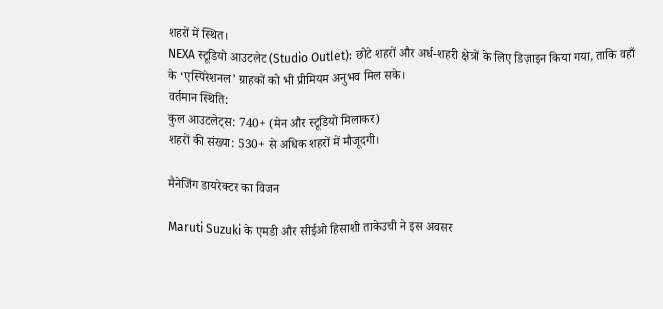शहरों में स्थित।
NEXA स्टूडियो आउटलेट (Studio Outlet): छोटे शहरों और अर्ध-शहरी क्षेत्रों के लिए डिज़ाइन किया गया, ताकि वहाँ के ‘एस्पिरेशनल’ ग्राहकों को भी प्रीमियम अनुभव मिल सके।
वर्तमान स्थिति:
कुल आउटलेट्स: 740+ (मेन और स्टूडियो मिलाकर)
शहरों की संख्या: 530+ से अधिक शहरों में मौजूदगी।

मैनेजिंग डायरेक्टर का विजन

Maruti Suzuki के एमडी और सीईओ हिसाशी ताकेउची ने इस अवसर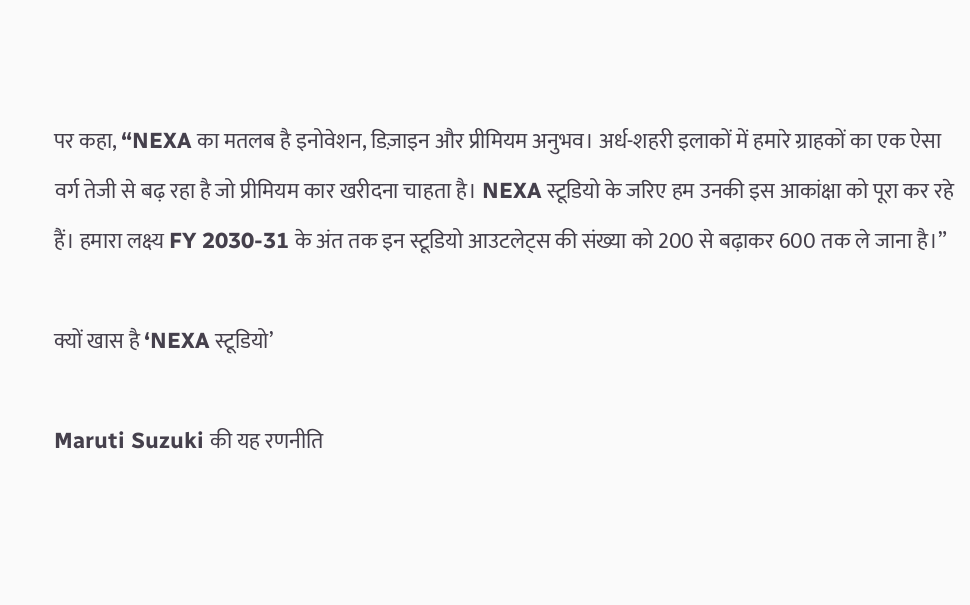पर कहा, “NEXA का मतलब है इनोवेशन, डिज़ाइन और प्रीमियम अनुभव। अर्ध-शहरी इलाकों में हमारे ग्राहकों का एक ऐसा वर्ग तेजी से बढ़ रहा है जो प्रीमियम कार खरीदना चाहता है। NEXA स्टूडियो के जरिए हम उनकी इस आकांक्षा को पूरा कर रहे हैं। हमारा लक्ष्य FY 2030-31 के अंत तक इन स्टूडियो आउटलेट्स की संख्या को 200 से बढ़ाकर 600 तक ले जाना है।”

क्यों खास है ‘NEXA स्टूडियो’

Maruti Suzuki की यह रणनीति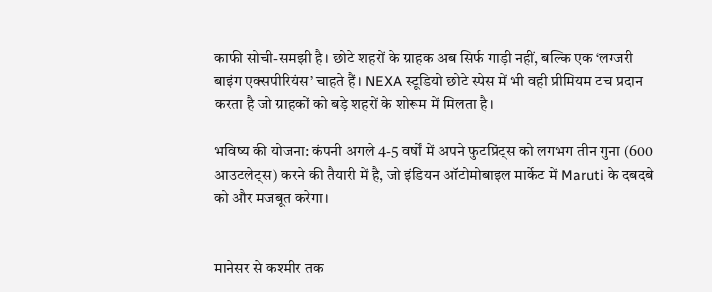काफी सोची-समझी है। छोटे शहरों के ग्राहक अब सिर्फ गाड़ी नहीं, बल्कि एक ‘लग्जरी बाइंग एक्सपीरियंस’ चाहते हैं। NEXA स्टूडियो छोटे स्पेस में भी वही प्रीमियम टच प्रदान करता है जो ग्राहकों को बड़े शहरों के शोरूम में मिलता है।

भविष्य की योजना: कंपनी अगले 4-5 वर्षों में अपने फुटप्रिंट्स को लगभग तीन गुना (600 आउटलेट्स) करने की तैयारी में है, जो इंडियन ऑटोमोबाइल मार्केट में Maruti के दबदबे को और मजबूत करेगा।


मानेसर से कश्मीर तक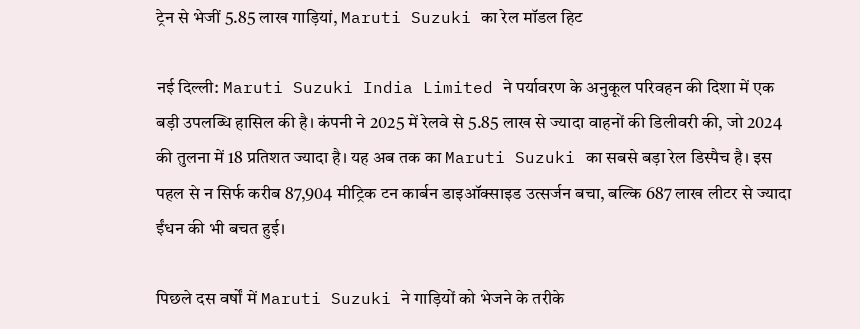ट्रेन से भेजीं 5.85 लाख गाड़ियां, Maruti Suzuki का रेल मॉडल हिट

नई दिल्ली: Maruti Suzuki India Limited ने पर्यावरण के अनुकूल परिवहन की दिशा में एक बड़ी उपलब्धि हासिल की है। कंपनी ने 2025 में रेलवे से 5.85 लाख से ज्यादा वाहनों की डिलीवरी की, जो 2024 की तुलना में 18 प्रतिशत ज्यादा है। यह अब तक का Maruti Suzuki का सबसे बड़ा रेल डिस्पैच है। इस पहल से न सिर्फ करीब 87,904 मीट्रिक टन कार्बन डाइऑक्साइड उत्सर्जन बचा, बल्कि 687 लाख लीटर से ज्यादा ईंधन की भी बचत हुई।

पिछले दस वर्षों में Maruti Suzuki ने गाड़ियों को भेजने के तरीके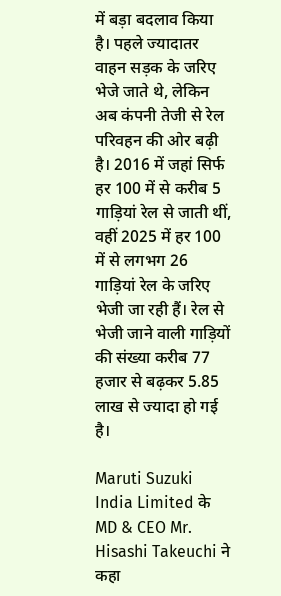में बड़ा बदलाव किया है। पहले ज्यादातर वाहन सड़क के जरिए भेजे जाते थे, लेकिन अब कंपनी तेजी से रेल परिवहन की ओर बढ़ी है। 2016 में जहां सिर्फ हर 100 में से करीब 5 गाड़ियां रेल से जाती थीं, वहीं 2025 में हर 100 में से लगभग 26 गाड़ियां रेल के जरिए भेजी जा रही हैं। रेल से भेजी जाने वाली गाड़ियों की संख्या करीब 77 हजार से बढ़कर 5.85 लाख से ज्यादा हो गई है।

Maruti Suzuki India Limited के MD & CEO Mr. Hisashi Takeuchi ने कहा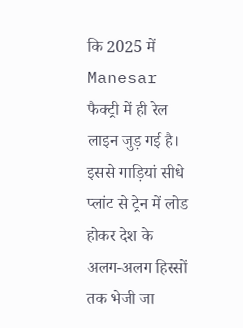कि 2025 में Manesar फैक्ट्री में ही रेल लाइन जुड़ गई है। इससे गाड़ियां सीधे प्लांट से ट्रेन में लोड होकर देश के अलग-अलग हिस्सों तक भेजी जा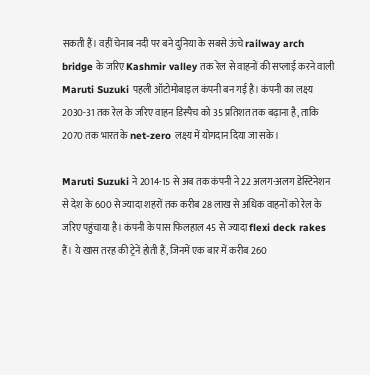सकती हैं। वहीं चेनाब नदी पर बने दुनिया के सबसे ऊंचे railway arch bridge के जरिए Kashmir valley तक रेल से वाहनों की सप्लाई करने वाली Maruti Suzuki पहली ऑटोमोबाइल कंपनी बन गई है। कंपनी का लक्ष्य 2030-31 तक रेल के जरिए वाहन डिस्पैच को 35 प्रतिशत तक बढ़ाना है, ताकि 2070 तक भारत के net-zero लक्ष्य में योगदान दिया जा सके।

Maruti Suzuki ने 2014-15 से अब तक कंपनी ने 22 अलग-अलग डेस्टिनेशन से देश के 600 से ज्यादा शहरों तक करीब 28 लाख से अधिक वाहनों को रेल के जरिए पहुंचाया है। कंपनी के पास फिलहाल 45 से ज्यादा flexi deck rakes हैं। ये खास तरह की ट्रेनें होती हैं, जिनमें एक बार में करीब 260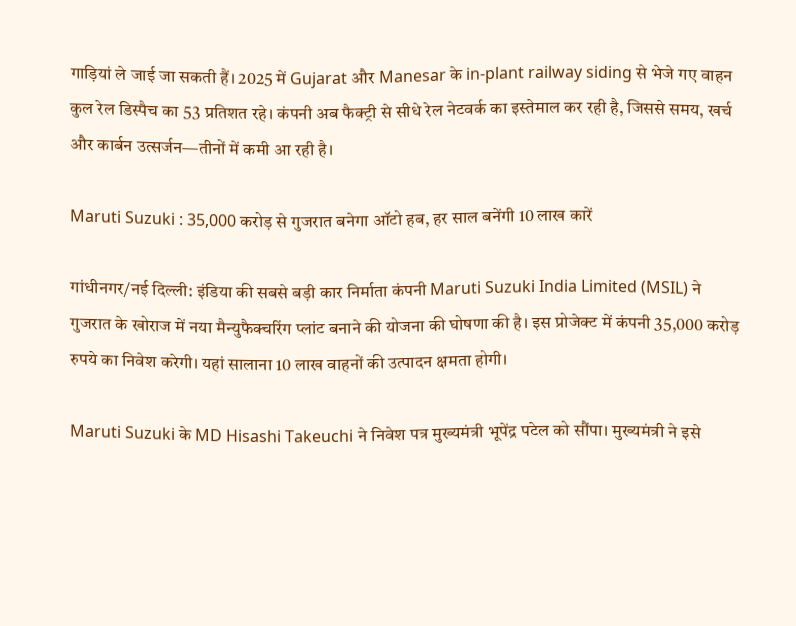गाड़ियां ले जाई जा सकती हैं। 2025 में Gujarat और Manesar के in-plant railway siding से भेजे गए वाहन कुल रेल डिस्पैच का 53 प्रतिशत रहे। कंपनी अब फैक्ट्री से सीधे रेल नेटवर्क का इस्तेमाल कर रही है, जिससे समय, खर्च और कार्बन उत्सर्जन—तीनों में कमी आ रही है।

Maruti Suzuki : 35,000 करोड़ से गुजरात बनेगा ऑटो हब, हर साल बनेंगी 10 लाख कारें

गांधीनगर/नई दिल्ली: इंडिया की सबसे बड़ी कार निर्माता कंपनी Maruti Suzuki India Limited (MSIL) ने गुजरात के खोराज में नया मैन्युफैक्चरिंग प्लांट बनाने की योजना की घोषणा की है। इस प्रोजेक्ट में कंपनी 35,000 करोड़ रुपये का निवेश करेगी। यहां सालाना 10 लाख वाहनों की उत्पादन क्षमता होगी।

Maruti Suzuki के MD Hisashi Takeuchi ने निवेश पत्र मुख्यमंत्री भूपेंद्र पटेल को सौंपा। मुख्यमंत्री ने इसे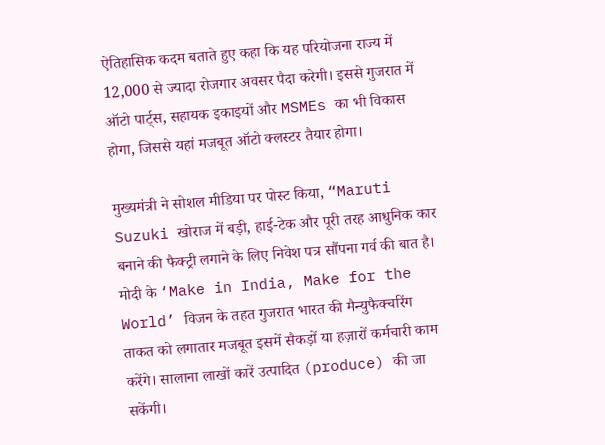ऐतिहासिक कदम बताते हुए कहा कि यह परियोजना राज्य में 12,000 से ज्यादा रोजगार अवसर पैदा करेगी। इससे गुजरात में ऑटो पार्ट्स, सहायक इकाइयों और MSMEs का भी विकास होगा, जिससे यहां मजबूत ऑटो क्लस्टर तैयार होगा।

मुख्यमंत्री ने सोशल मीडिया पर पोस्ट किया, “Maruti Suzuki खोराज में बड़ी, हाई-टेक और पूरी तरह आधुनिक कार बनाने की फैक्ट्री लगाने के लिए निवेश पत्र सौंपना गर्व की बात है। मोदी के ‘Make in India, Make for the World’ विजन के तहत गुजरात भारत की मैन्युफैक्चरिंग ताकत को लगातार मजबूत इसमें सैकड़ों या हज़ारों कर्मचारी काम करेंगे। सालाना लाखों कारें उत्पादित (produce) की जा सकेंगी।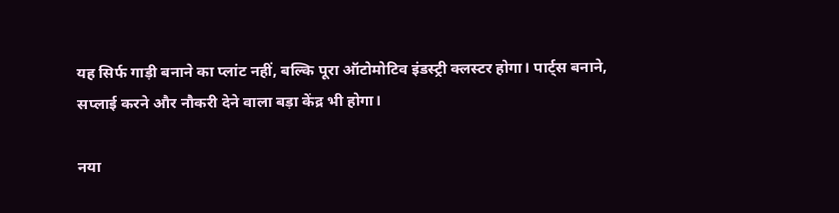यह सिर्फ गाड़ी बनाने का प्लांट नहीं, बल्कि पूरा ऑटोमोटिव इंडस्ट्री क्लस्टर होगा। पार्ट्स बनाने, सप्लाई करने और नौकरी देने वाला बड़ा केंद्र भी होगा।

नया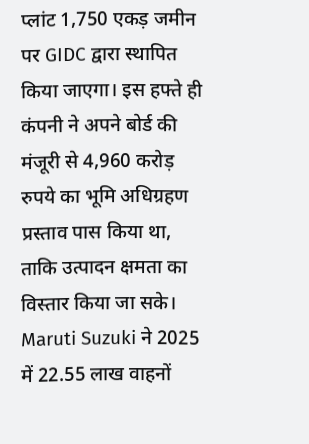प्लांट 1,750 एकड़ जमीन पर GIDC द्वारा स्थापित किया जाएगा। इस हफ्ते ही कंपनी ने अपने बोर्ड की मंजूरी से 4,960 करोड़ रुपये का भूमि अधिग्रहण प्रस्ताव पास किया था, ताकि उत्पादन क्षमता का विस्तार किया जा सके। Maruti Suzuki ने 2025 में 22.55 लाख वाहनों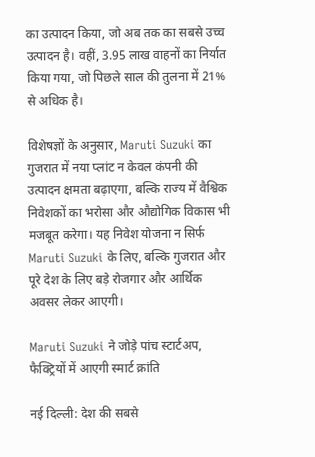का उत्पादन किया, जो अब तक का सबसे उच्च उत्पादन है। वहीं, 3.95 लाख वाहनों का निर्यात किया गया, जो पिछले साल की तुलना में 21% से अधिक है।

विशेषज्ञों के अनुसार, Maruti Suzuki का गुजरात में नया प्लांट न केवल कंपनी की उत्पादन क्षमता बढ़ाएगा, बल्कि राज्य में वैश्विक निवेशकों का भरोसा और औद्योगिक विकास भी मजबूत करेगा। यह निवेश योजना न सिर्फ Maruti Suzuki के लिए, बल्कि गुजरात और पूरे देश के लिए बड़े रोजगार और आर्थिक अवसर लेकर आएगी।

Maruti Suzuki ने जोड़े पांच स्टार्टअप, फैक्ट्रियों में आएगी स्मार्ट क्रांति

नई दिल्ली: देश की सबसे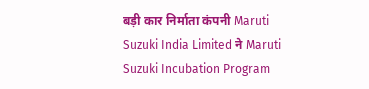बड़ी कार निर्माता कंपनी Maruti Suzuki India Limited ने Maruti Suzuki Incubation Program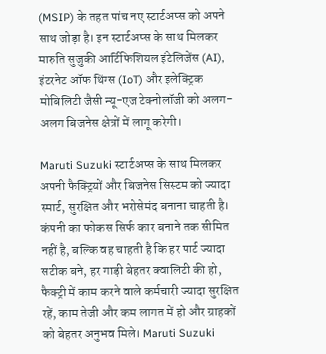(MSIP) के तहत पांच नए स्टार्टअप्स को अपने साथ जोड़ा है। इन स्टार्टअप्स के साथ मिलकर मारुति सुजुकी आर्टिफिशियल इंटेलिजेंस (AI), इंटरनेट ऑफ थिंग्स (IoT) और इलेक्ट्रिक मोबिलिटी जैसी न्यू-एज टेक्नोलॉजी को अलग-अलग बिजनेस क्षेत्रों में लागू करेगी।

Maruti Suzuki स्टार्टअप्स के साथ मिलकर अपनी फैक्ट्रियों और बिजनेस सिस्टम को ज्यादा स्मार्ट, सुरक्षित और भरोसेमंद बनाना चाहती है। कंपनी का फोकस सिर्फ कार बनाने तक सीमित नहीं है, बल्कि वह चाहती है कि हर पार्ट ज्यादा सटीक बने, हर गाड़ी बेहतर क्वालिटी की हो, फैक्ट्री में काम करने वाले कर्मचारी ज्यादा सुरक्षित रहें, काम तेजी और कम लागत में हो और ग्राहकों को बेहतर अनुभव मिले। Maruti Suzuki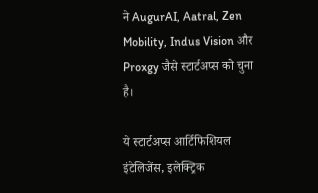ने AugurAI, Aatral, Zen Mobility, Indus Vision और Proxgy जैसे स्टार्टअप्स को चुना है।

ये स्टार्टअप्स आर्टिफिशियल इंटेलिजेंस, इलेक्ट्रिक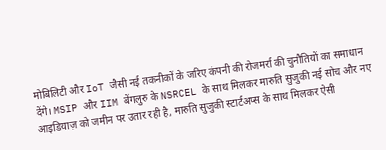मोबिलिटी और IoT जैसी नई तकनीकों के जरिए कंपनी की रोजमर्रा की चुनौतियों का समाधान देंगे। MSIP और IIM बेंगलुरु के NSRCEL के साथ मिलकर मारुति सुजुकी नई सोच और नए आइडियाज़ को जमीन पर उतार रही है, मारुति सुजुकी स्टार्टअप्स के साथ मिलकर ऐसी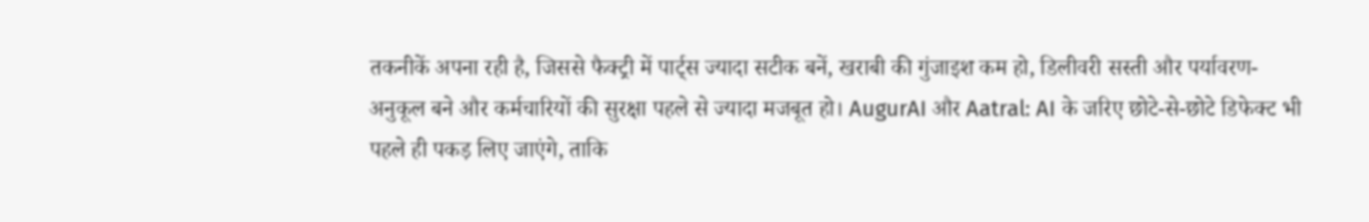तकनीकें अपना रही है, जिससे फैक्ट्री में पार्ट्स ज्यादा सटीक बनें, खराबी की गुंजाइश कम हो, डिलीवरी सस्ती और पर्यावरण-अनुकूल बने और कर्मचारियों की सुरक्षा पहले से ज्यादा मजबूत हो। AugurAI और Aatral: AI के जरिए छोटे-से-छोटे डिफेक्ट भी पहले ही पकड़ लिए जाएंगे, ताकि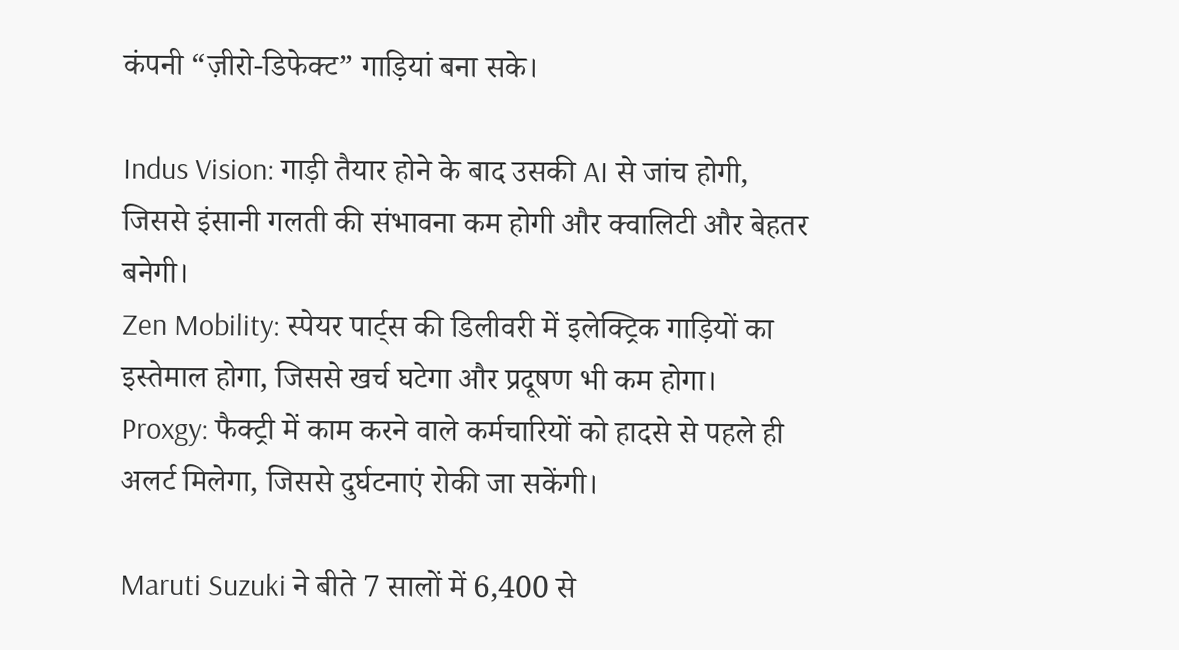कंपनी “ज़ीरो-डिफेक्ट” गाड़ियां बना सके।

Indus Vision: गाड़ी तैयार होने के बाद उसकी AI से जांच होगी, जिससे इंसानी गलती की संभावना कम होगी और क्वालिटी और बेहतर बनेगी।
Zen Mobility: स्पेयर पार्ट्स की डिलीवरी में इलेक्ट्रिक गाड़ियों का इस्तेमाल होगा, जिससे खर्च घटेगा और प्रदूषण भी कम होगा।
Proxgy: फैक्ट्री में काम करने वाले कर्मचारियों को हादसे से पहले ही अलर्ट मिलेगा, जिससे दुर्घटनाएं रोकी जा सकेंगी।

Maruti Suzuki ने बीते 7 सालों में 6,400 से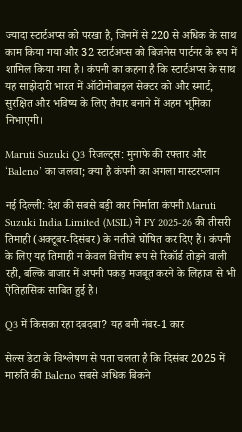ज्यादा स्टार्टअप्स को परखा है, जिनमें से 220 से अधिक के साथ काम किया गया और 32 स्टार्टअप्स को बिजनेस पार्टनर के रूप में शामिल किया गया है। कंपनी का कहना है कि स्टार्टअप्स के साथ यह साझेदारी भारत में ऑटोमोबाइल सेक्टर को और स्मार्ट, सुरक्षित और भविष्य के लिए तैयार बनाने में अहम भूमिका निभाएगी।

Maruti Suzuki Q3 रिजल्ट्स: मुनाफे की रफ्तार और ‘Baleno’ का जलवा; क्या है कंपनी का अगला मास्टरप्लान

नई दिल्ली: देश की सबसे बड़ी कार निर्माता कंपनी Maruti Suzuki India Limited (MSIL) ने FY 2025-26 की तीसरी तिमाही (अक्टूबर-दिसंबर) के नतीजे घोषित कर दिए हैं। कंपनी के लिए यह तिमाही न केवल वित्तीय रूप से रिकॉर्ड तोड़ने वाली रही, बल्कि बाजार में अपनी पकड़ मजबूत करने के लिहाज से भी ऐतिहासिक साबित हुई है।

Q3 में किसका रहा दबदबा? यह बनी नंबर-1 कार

सेल्स डेटा के विश्लेषण से पता चलता है कि दिसंबर 2025 में मारुति की Baleno सबसे अधिक बिकने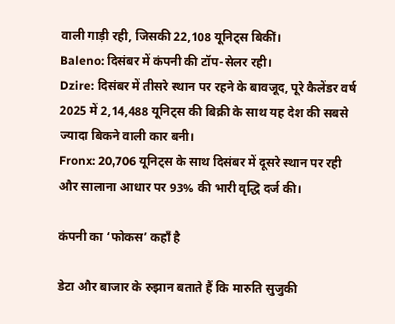वाली गाड़ी रही, जिसकी 22,108 यूनिट्स बिकीं।
Baleno: दिसंबर में कंपनी की टॉप-सेलर रही।
Dzire: दिसंबर में तीसरे स्थान पर रहने के बावजूद, पूरे कैलेंडर वर्ष 2025 में 2,14,488 यूनिट्स की बिक्री के साथ यह देश की सबसे ज्यादा बिकने वाली कार बनी।
Fronx: 20,706 यूनिट्स के साथ दिसंबर में दूसरे स्थान पर रही और सालाना आधार पर 93% की भारी वृद्धि दर्ज की।

कंपनी का ‘फोकस’ कहाँ है

डेटा और बाजार के रुझान बताते हैं कि मारुति सुजुकी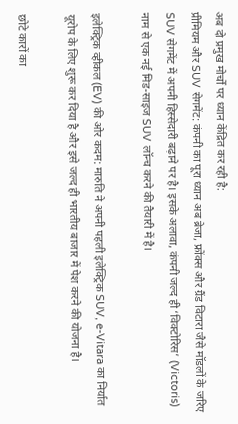अब दो प्रमुख मोर्चों पर ध्यान केंद्रित कर रही है:
प्रीमियम और SUV सेगमेंट: कंपनी का पूरा ध्यान अब ब्रेजा, फ्रोंक्स और ग्रैंड विटारा जैसे मॉडलों के जरिए SUV सेगमेंट में अपनी हिस्सेदारी बढ़ाने पर है। इसके अलावा, कंपनी जल्द ही ‘विक्टोरिस’ (Victoris) नाम से एक नई मिड-साइज SUV लॉन्च करने की तैयारी में है।

इलेक्ट्रिक व्हीकल (EV) की ओर कदम: मारुति ने अपनी पहली इलेक्ट्रिक SUV, e-Vitara का निर्यात यूरोप के लिए शुरू कर दिया है और इसे जल्द ही भारतीय बाजार में पेश करने की योजना है।

छोटे कारों का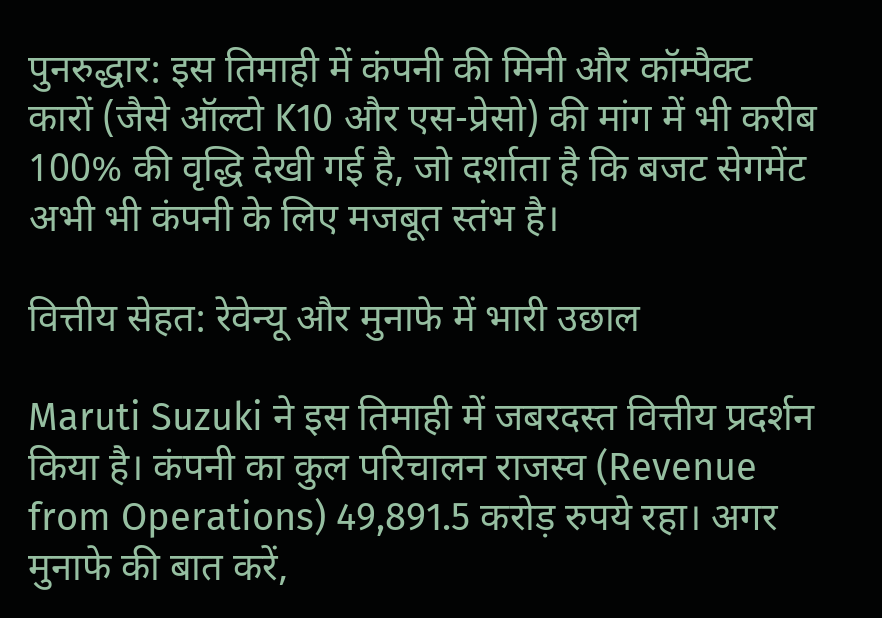पुनरुद्धार: इस तिमाही में कंपनी की मिनी और कॉम्पैक्ट कारों (जैसे ऑल्टो K10 और एस-प्रेसो) की मांग में भी करीब 100% की वृद्धि देखी गई है, जो दर्शाता है कि बजट सेगमेंट अभी भी कंपनी के लिए मजबूत स्तंभ है।

वित्तीय सेहत: रेवेन्यू और मुनाफे में भारी उछाल

Maruti Suzuki ने इस तिमाही में जबरदस्त वित्तीय प्रदर्शन किया है। कंपनी का कुल परिचालन राजस्व (Revenue from Operations) 49,891.5 करोड़ रुपये रहा। अगर मुनाफे की बात करें,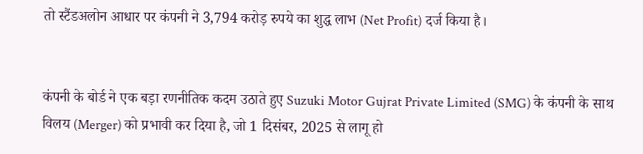तो स्टैंडअलोन आधार पर कंपनी ने 3,794 करोड़ रुपये का शुद्ध लाभ (Net Profit) दर्ज किया है।


कंपनी के बोर्ड ने एक बड़ा रणनीतिक कदम उठाते हुए Suzuki Motor Gujrat Private Limited (SMG) के कंपनी के साथ विलय (Merger) को प्रभावी कर दिया है, जो 1 दिसंबर, 2025 से लागू हो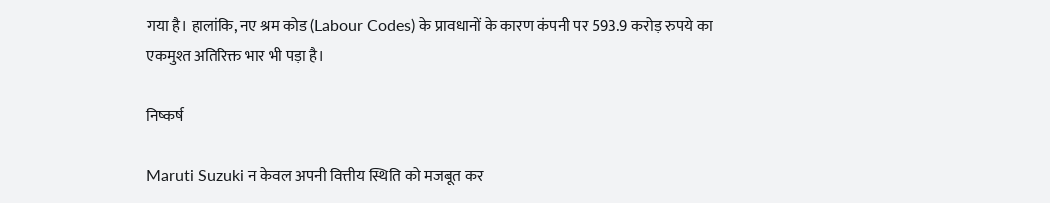गया है। हालांकि, नए श्रम कोड (Labour Codes) के प्रावधानों के कारण कंपनी पर 593.9 करोड़ रुपये का एकमुश्त अतिरिक्त भार भी पड़ा है।

निष्कर्ष

Maruti Suzuki न केवल अपनी वित्तीय स्थिति को मजबूत कर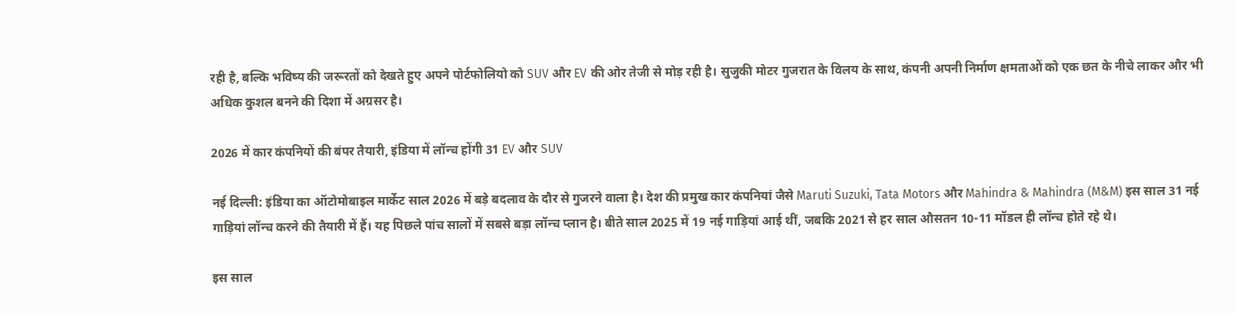रही है, बल्कि भविष्य की जरूरतों को देखते हुए अपने पोर्टफोलियो को SUV और EV की ओर तेजी से मोड़ रही है। सुजुकी मोटर गुजरात के विलय के साथ, कंपनी अपनी निर्माण क्षमताओं को एक छत के नीचे लाकर और भी अधिक कुशल बनने की दिशा में अग्रसर है।

2026 में कार कंपनियों की बंपर तैयारी, इंडिया में लॉन्च होंगी 31 EV और SUV

नई दिल्ली: इंडिया का ऑटोमोबाइल मार्केट साल 2026 में बड़े बदलाव के दौर से गुजरने वाला है। देश की प्रमुख कार कंपनियां जैसे Maruti Suzuki, Tata Motors और Mahindra & Mahindra (M&M) इस साल 31 नई गाड़ियां लॉन्च करने की तैयारी में हैं। यह पिछले पांच सालों में सबसे बड़ा लॉन्च प्लान है। बीते साल 2025 में 19 नई गाड़ियां आई थीं, जबकि 2021 से हर साल औसतन 10-11 मॉडल ही लॉन्च होते रहे थे।

इस साल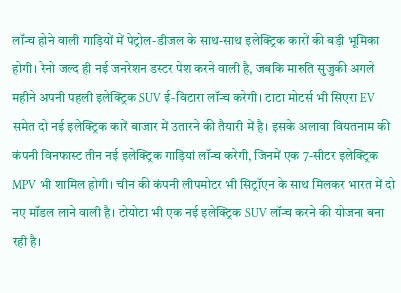लॉन्च होने वाली गाड़ियों में पेट्रोल-डीजल के साथ-साथ इलेक्ट्रिक कारों की बड़ी भूमिका होगी। रेनो जल्द ही नई जनरेशन डस्टर पेश करने वाली है, जबकि मारुति सुजुकी अगले महीने अपनी पहली इलेक्ट्रिक SUV ई-विटारा लॉन्च करेगी। टाटा मोटर्स भी सिएरा EV समेत दो नई इलेक्ट्रिक कारें बाजार में उतारने की तैयारी में है। इसके अलावा वियतनाम की कंपनी विनफास्ट तीन नई इलेक्ट्रिक गाड़ियां लॉन्च करेगी, जिनमें एक 7-सीटर इलेक्ट्रिक MPV भी शामिल होगी। चीन की कंपनी लीपमोटर भी सिट्रॉएन के साथ मिलकर भारत में दो नए मॉडल लाने वाली है। टोयोटा भी एक नई इलेक्ट्रिक SUV लॉन्च करने की योजना बना रही है।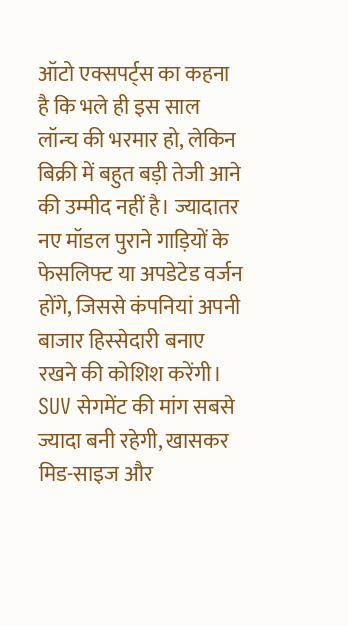ऑटो एक्सपर्ट्स का कहना है कि भले ही इस साल लॉन्च की भरमार हो, लेकिन बिक्री में बहुत बड़ी तेजी आने की उम्मीद नहीं है। ज्यादातर नए मॉडल पुराने गाड़ियों के फेसलिफ्ट या अपडेटेड वर्जन होंगे, जिससे कंपनियां अपनी बाजार हिस्सेदारी बनाए रखने की कोशिश करेंगी। SUV सेगमेंट की मांग सबसे ज्यादा बनी रहेगी, खासकर मिड-साइज और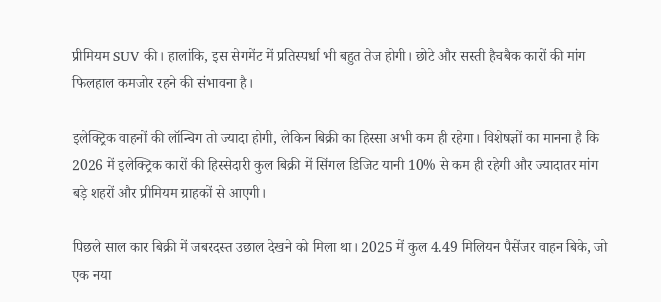प्रीमियम SUV की। हालांकि, इस सेगमेंट में प्रतिस्पर्धा भी बहुत तेज होगी। छोटे और सस्ती हैचबैक कारों की मांग फिलहाल कमजोर रहने की संभावना है।

इलेक्ट्रिक वाहनों की लॉन्चिग तो ज्यादा होगी, लेकिन बिक्री का हिस्सा अभी कम ही रहेगा। विशेषज्ञों का मानना है कि 2026 में इलेक्ट्रिक कारों की हिस्सेदारी कुल बिक्री में सिंगल डिजिट यानी 10% से कम ही रहेगी और ज्यादातर मांग बड़े शहरों और प्रीमियम ग्राहकों से आएगी।

पिछले साल कार बिक्री में जबरदस्त उछाल देखने को मिला था। 2025 में कुल 4.49 मिलियन पैसेंजर वाहन बिके, जो एक नया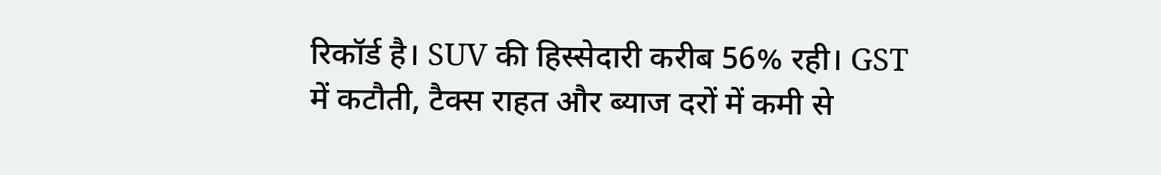रिकॉर्ड है। SUV की हिस्सेदारी करीब 56% रही। GST में कटौती, टैक्स राहत और ब्याज दरों में कमी से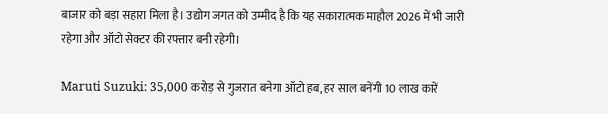बाजार को बड़ा सहारा मिला है। उद्योग जगत को उम्मीद है कि यह सकारात्मक माहौल 2026 में भी जारी रहेगा और ऑटो सेक्टर की रफ्तार बनी रहेगी।

Maruti Suzuki: 35,000 करोड़ से गुजरात बनेगा ऑटो हब, हर साल बनेंगी 10 लाख कारें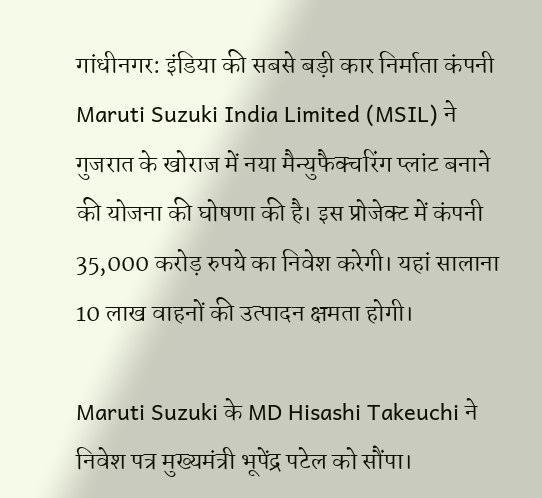गांधीनगर: इंडिया की सबसे बड़ी कार निर्माता कंपनी Maruti Suzuki India Limited (MSIL) ने गुजरात के खोराज में नया मैन्युफैक्चरिंग प्लांट बनाने की योजना की घोषणा की है। इस प्रोजेक्ट में कंपनी 35,000 करोड़ रुपये का निवेश करेगी। यहां सालाना 10 लाख वाहनों की उत्पादन क्षमता होगी।

Maruti Suzuki के MD Hisashi Takeuchi ने निवेश पत्र मुख्यमंत्री भूपेंद्र पटेल को सौंपा।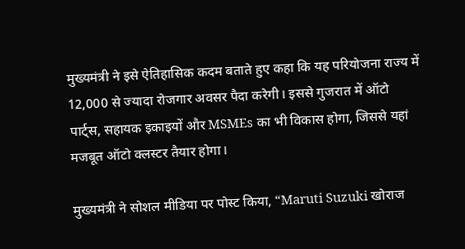मुख्यमंत्री ने इसे ऐतिहासिक कदम बताते हुए कहा कि यह परियोजना राज्य में 12,000 से ज्यादा रोजगार अवसर पैदा करेगी। इससे गुजरात में ऑटो पार्ट्स, सहायक इकाइयों और MSMEs का भी विकास होगा, जिससे यहां मजबूत ऑटो क्लस्टर तैयार होगा।

मुख्यमंत्री ने सोशल मीडिया पर पोस्ट किया, “Maruti Suzuki खोराज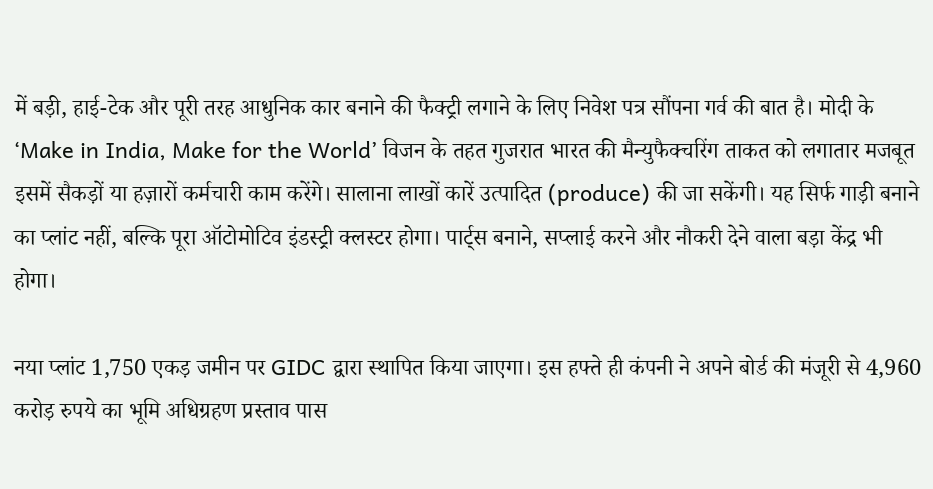में बड़ी, हाई-टेक और पूरी तरह आधुनिक कार बनाने की फैक्ट्री लगाने के लिए निवेश पत्र सौंपना गर्व की बात है। मोदी के ‘Make in India, Make for the World’ विजन के तहत गुजरात भारत की मैन्युफैक्चरिंग ताकत को लगातार मजबूत इसमें सैकड़ों या हज़ारों कर्मचारी काम करेंगे। सालाना लाखों कारें उत्पादित (produce) की जा सकेंगी। यह सिर्फ गाड़ी बनाने का प्लांट नहीं, बल्कि पूरा ऑटोमोटिव इंडस्ट्री क्लस्टर होगा। पार्ट्स बनाने, सप्लाई करने और नौकरी देने वाला बड़ा केंद्र भी होगा।

नया प्लांट 1,750 एकड़ जमीन पर GIDC द्वारा स्थापित किया जाएगा। इस हफ्ते ही कंपनी ने अपने बोर्ड की मंजूरी से 4,960 करोड़ रुपये का भूमि अधिग्रहण प्रस्ताव पास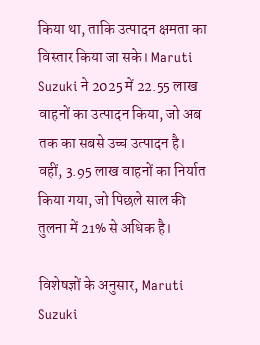किया था, ताकि उत्पादन क्षमता का विस्तार किया जा सके। Maruti Suzuki ने 2025 में 22.55 लाख वाहनों का उत्पादन किया, जो अब तक का सबसे उच्च उत्पादन है। वहीं, 3.95 लाख वाहनों का निर्यात किया गया, जो पिछले साल की तुलना में 21% से अधिक है।

विशेषज्ञों के अनुसार, Maruti Suzuki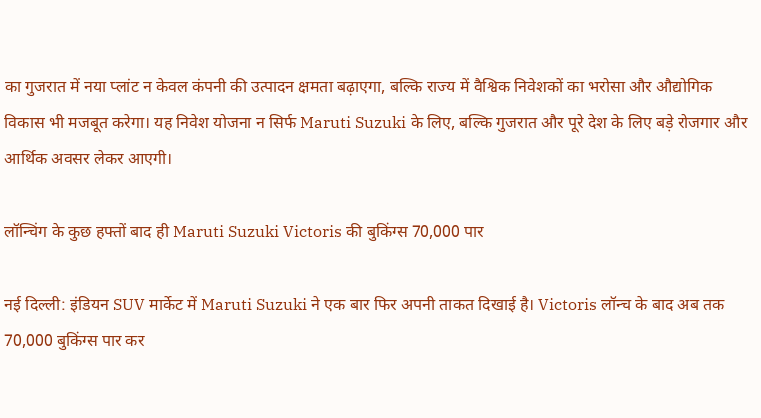का गुजरात में नया प्लांट न केवल कंपनी की उत्पादन क्षमता बढ़ाएगा, बल्कि राज्य में वैश्विक निवेशकों का भरोसा और औद्योगिक विकास भी मजबूत करेगा। यह निवेश योजना न सिर्फ Maruti Suzuki के लिए, बल्कि गुजरात और पूरे देश के लिए बड़े रोजगार और आर्थिक अवसर लेकर आएगी।

लॉन्चिंग के कुछ हफ्तों बाद ही Maruti Suzuki Victoris की बुकिंग्स 70,000 पार

नई दिल्ली: इंडियन SUV मार्केट में Maruti Suzuki ने एक बार फिर अपनी ताकत दिखाई है। Victoris लॉन्च के बाद अब तक 70,000 बुकिंग्स पार कर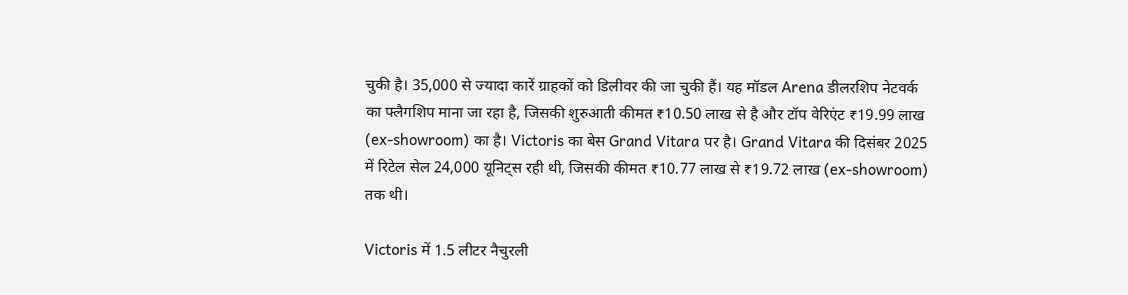चुकी है। 35,000 से ज्यादा कारें ग्राहकों को डिलीवर की जा चुकी हैं। यह मॉडल Arena डीलरशिप नेटवर्क का फ्लैगशिप माना जा रहा है, जिसकी शुरुआती कीमत ₹10.50 लाख से है और टॉप वेरिएंट ₹19.99 लाख (ex-showroom) का है। Victoris का बेस Grand Vitara पर है। Grand Vitara की दिसंबर 2025 में रिटेल सेल 24,000 यूनिट्स रही थी, जिसकी कीमत ₹10.77 लाख से ₹19.72 लाख (ex-showroom) तक थी।

Victoris में 1.5 लीटर नैचुरली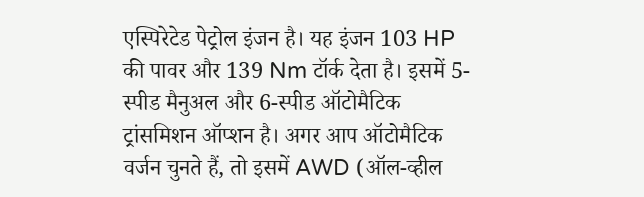एस्पिरेटेड पेट्रोल इंजन है। यह इंजन 103 HP की पावर और 139 Nm टॉर्क देता है। इसमें 5-स्पीड मैनुअल और 6-स्पीड ऑटोमैटिक ट्रांसमिशन ऑप्शन है। अगर आप ऑटोमैटिक वर्जन चुनते हैं, तो इसमें AWD (ऑल-व्हील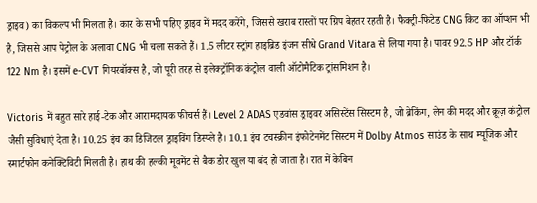ड्राइव) का विकल्प भी मिलता है। कार के सभी पहिए ड्राइव में मदद करेंगे, जिससे खराब रास्तों पर ग्रिप बेहतर रहती है। फैक्ट्री-फिटेड CNG किट का ऑप्शन भी है, जिससे आप पेट्रोल के अलावा CNG भी चला सकते हैं। 1.5 लीटर स्ट्रांग हाइब्रिड इंजन सीधे Grand Vitara से लिया गया है। पावर 92.5 HP और टॉर्क 122 Nm है। इसमें e-CVT गियरबॉक्स है, जो पूरी तरह से इलेक्ट्रॉनिक कंट्रोल वाली ऑटोमैटिक ट्रांसमिशन है।

Victoris में बहुत सारे हाई-टेक और आरामदायक फीचर्स हैं। Level 2 ADAS एडवांस ड्राइवर असिस्टेंस सिस्टम है, जो ब्रेकिंग, लेन की मदद और क्रूज़ कंट्रोल जैसी सुविधाएं देता है। 10.25 इंच का डिजिटल ड्राइविंग डिस्प्ले है। 10.1 इंच टचस्क्रीन इंफोटेनमेंट सिस्टम में Dolby Atmos साउंड के साथ म्यूजिक और स्मार्टफोन कनेक्टिविटी मिलती है। हाथ की हल्की मूवमेंट से बैक डोर खुल या बंद हो जाता है। रात में केबिन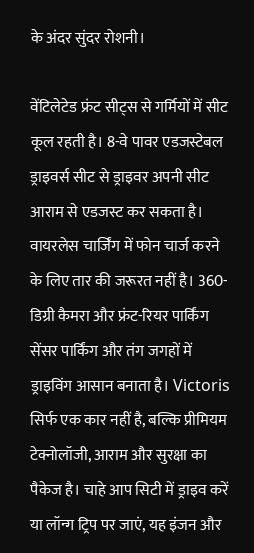के अंदर सुंदर रोशनी।

वेंटिलेटेड फ्रंट सीट्स से गर्मियों में सीट कूल रहती है। 8-वे पावर एडजस्टेबल ड्राइवर्स सीट से ड्राइवर अपनी सीट आराम से एडजस्ट कर सकता है। वायरलेस चार्जिंग में फोन चार्ज करने के लिए तार की जरूरत नहीं है। 360-डिग्री कैमरा और फ्रंट-रियर पार्किंग सेंसर पार्किंग और तंग जगहों में ड्राइविंग आसान बनाता है। Victoris सिर्फ एक कार नहीं है, बल्कि प्रीमियम टेक्नोलॉजी, आराम और सुरक्षा का पैकेज है। चाहे आप सिटी में ड्राइव करें या लॉन्ग ट्रिप पर जाएं, यह इंजन और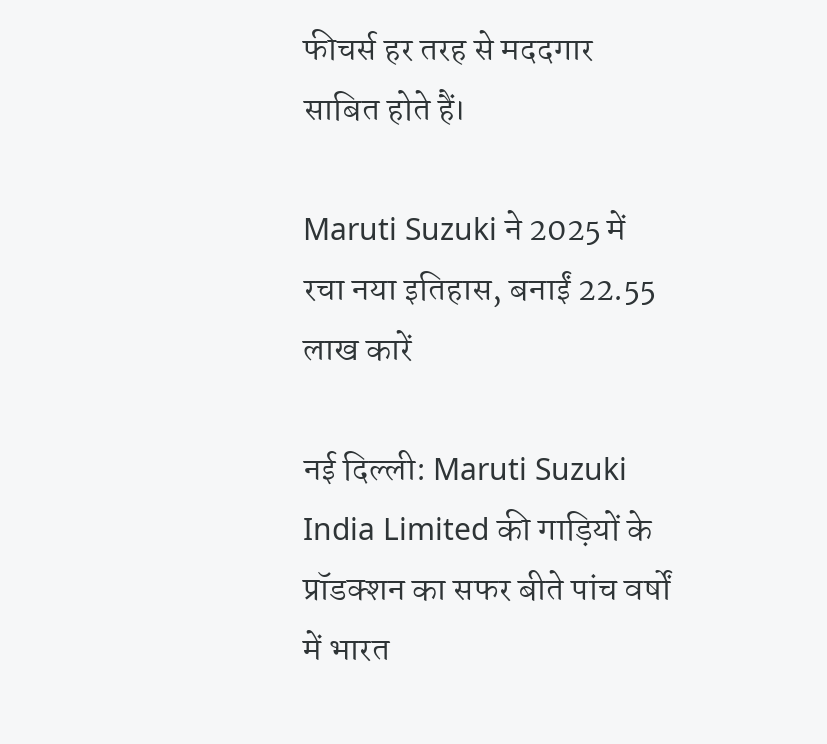फीचर्स हर तरह से मददगार साबित होते हैं।

Maruti Suzuki ने 2025 में रचा नया इतिहास, बनाईं 22.55 लाख कारें

नई दिल्ली: Maruti Suzuki India Limited की गाड़ियों के प्रॉडक्शन का सफर बीते पांच वर्षों में भारत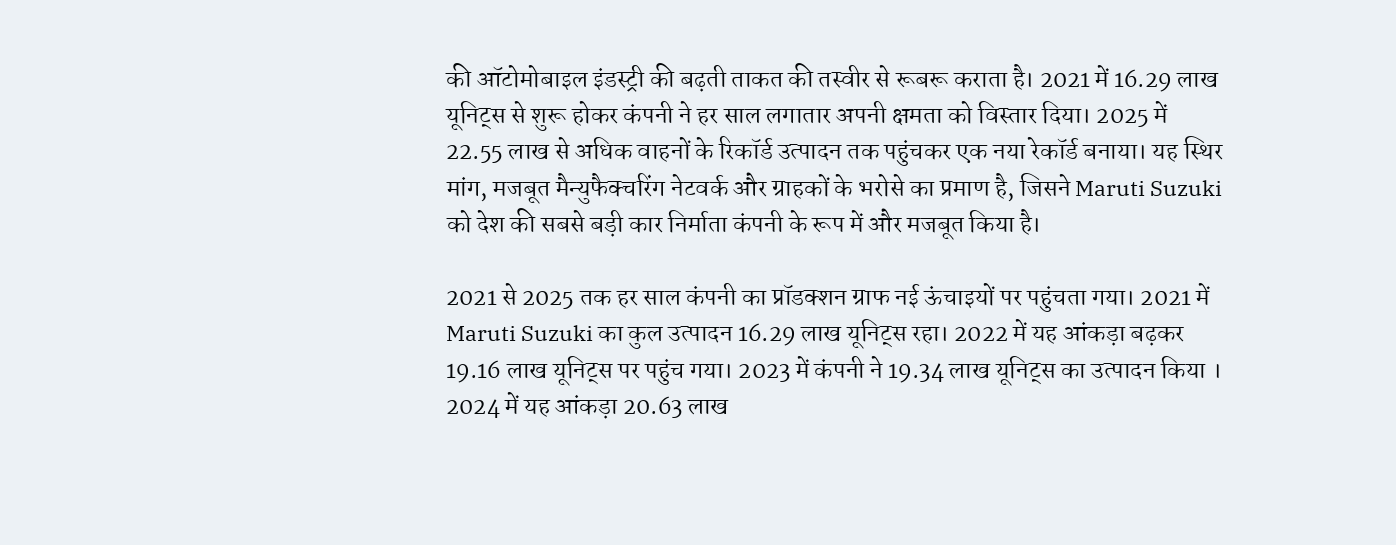की ऑटोमोबाइल इंडस्ट्री की बढ़ती ताकत की तस्वीर से रूबरू कराता है। 2021 में 16.29 लाख यूनिट्स से शुरू होकर कंपनी ने हर साल लगातार अपनी क्षमता को विस्तार दिया। 2025 में 22.55 लाख से अधिक वाहनों के रिकॉर्ड उत्पादन तक पहुंचकर एक नया रेकॉर्ड बनाया। यह स्थिर मांग, मजबूत मैन्युफैक्चरिंग नेटवर्क और ग्राहकों के भरोसे का प्रमाण है, जिसने Maruti Suzuki को देश की सबसे बड़ी कार निर्माता कंपनी के रूप में और मजबूत किया है।

2021 से 2025 तक हर साल कंपनी का प्रॉडक्शन ग्राफ नई ऊंचाइयों पर पहुंचता गया। 2021 में Maruti Suzuki का कुल उत्पादन 16.29 लाख यूनिट्स रहा। 2022 में यह आंकड़ा बढ़कर 19.16 लाख यूनिट्स पर पहुंच गया। 2023 में कंपनी ने 19.34 लाख यूनिट्स का उत्पादन किया । 2024 में यह आंकड़ा 20.63 लाख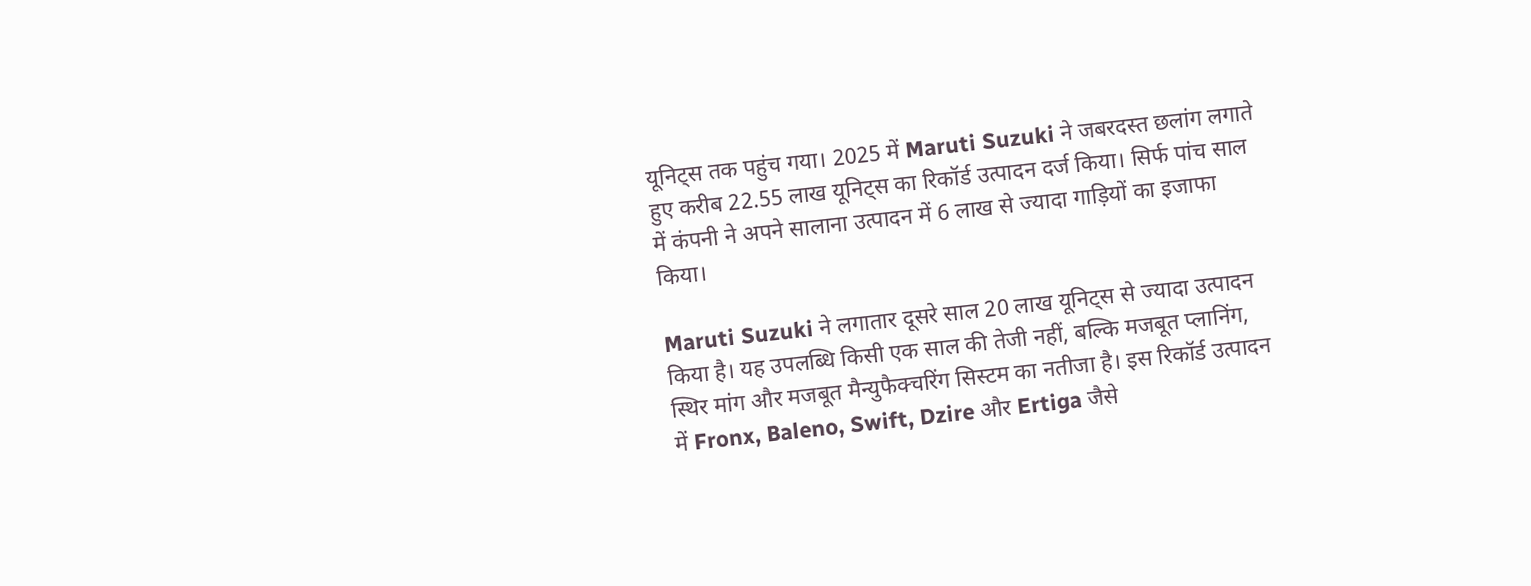यूनिट्स तक पहुंच गया। 2025 में Maruti Suzuki ने जबरदस्त छलांग लगाते हुए करीब 22.55 लाख यूनिट्स का रिकॉर्ड उत्पादन दर्ज किया। सिर्फ पांच साल में कंपनी ने अपने सालाना उत्पादन में 6 लाख से ज्यादा गाड़ियों का इजाफा किया।

Maruti Suzuki ने लगातार दूसरे साल 20 लाख यूनिट्स से ज्यादा उत्पादन किया है। यह उपलब्धि किसी एक साल की तेजी नहीं, बल्कि मजबूत प्लानिंग, स्थिर मांग और मजबूत मैन्युफैक्चरिंग सिस्टम का नतीजा है। इस रिकॉर्ड उत्पादन में Fronx, Baleno, Swift, Dzire और Ertiga जैसे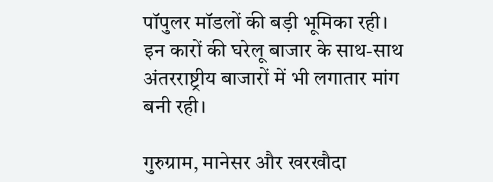पॉपुलर मॉडलों की बड़ी भूमिका रही। इन कारों की घरेलू बाजार के साथ-साथ अंतरराष्ट्रीय बाजारों में भी लगातार मांग बनी रही।

गुरुग्राम, मानेसर और खरखौदा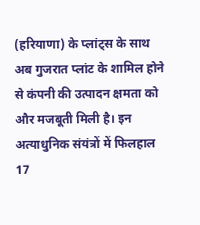(हरियाणा) के प्लांट्स के साथ अब गुजरात प्लांट के शामिल होने से कंपनी की उत्पादन क्षमता को और मजबूती मिली है। इन अत्याधुनिक संयंत्रों में फिलहाल 17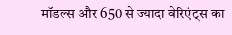मॉडल्स और 650 से ज्यादा वेरिएंट्स का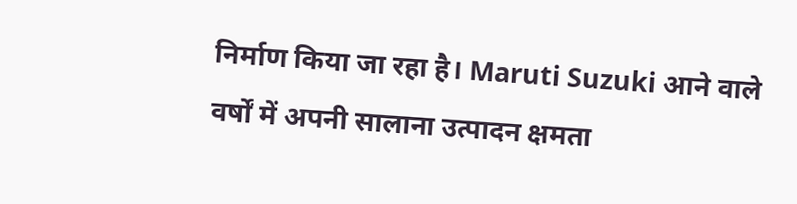निर्माण किया जा रहा है। Maruti Suzuki आने वाले वर्षों में अपनी सालाना उत्पादन क्षमता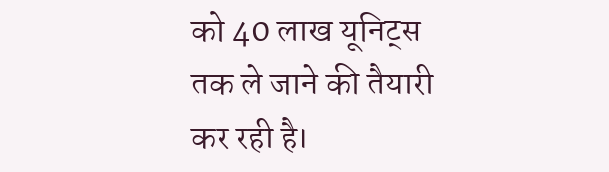को 40 लाख यूनिट्स तक ले जाने की तैयारी कर रही है।